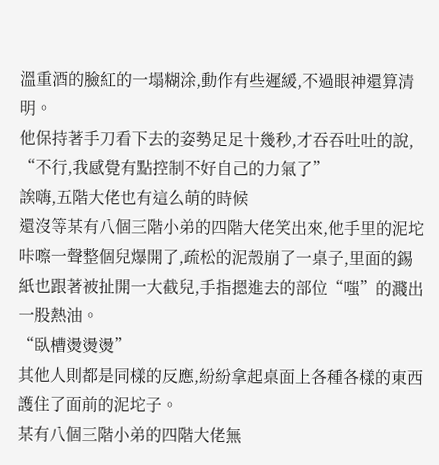溫重酒的臉紅的一塌糊涂,動作有些遲緩,不過眼神還算清明。
他保持著手刀看下去的姿勢足足十幾秒,才吞吞吐吐的說,
“不行,我感覺有點控制不好自己的力氣了”
誒嗨,五階大佬也有這么萌的時候
還沒等某有八個三階小弟的四階大佬笑出來,他手里的泥坨咔嚓一聲整個兒爆開了,疏松的泥殼崩了一桌子,里面的錫紙也跟著被扯開一大截兒,手指摁進去的部位“嗤”的濺出一股熱油。
“臥槽燙燙燙”
其他人則都是同樣的反應,紛紛拿起桌面上各種各樣的東西護住了面前的泥坨子。
某有八個三階小弟的四階大佬無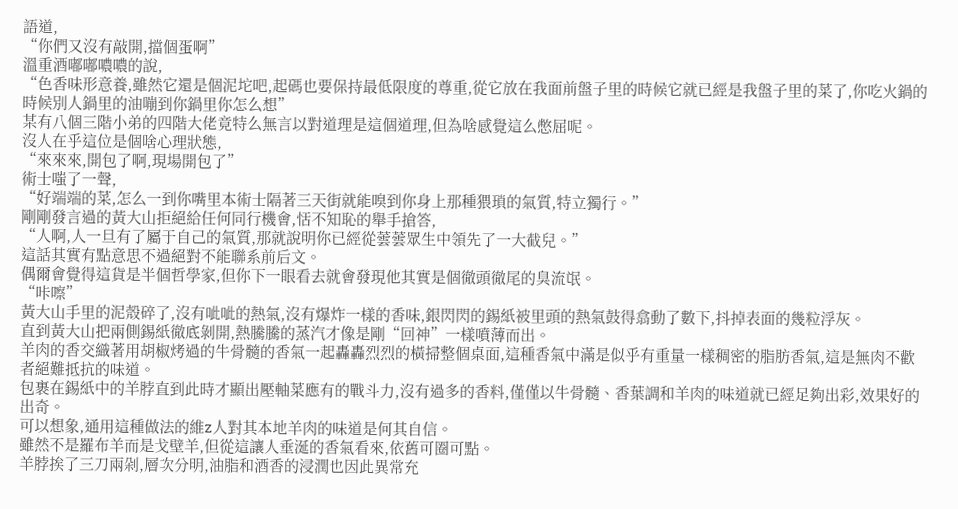語道,
“你們又沒有敲開,擋個蛋啊”
溫重酒嘟嘟噥噥的說,
“色香味形意養,雖然它還是個泥坨吧,起碼也要保持最低限度的尊重,從它放在我面前盤子里的時候它就已經是我盤子里的菜了,你吃火鍋的時候別人鍋里的油嘣到你鍋里你怎么想”
某有八個三階小弟的四階大佬竟特么無言以對道理是這個道理,但為啥感覺這么憋屈呢。
沒人在乎這位是個啥心理狀態,
“來來來,開包了啊,現場開包了”
術士嗤了一聲,
“好端端的菜,怎么一到你嘴里本術士隔著三天街就能嗅到你身上那種猥瑣的氣質,特立獨行。”
剛剛發言過的黃大山拒絕給任何同行機會,恬不知恥的舉手搶答,
“人啊,人一旦有了屬于自己的氣質,那就說明你已經從蕓蕓眾生中領先了一大截兒。”
這話其實有點意思不過絕對不能聯系前后文。
偶爾會覺得這貨是半個哲學家,但你下一眼看去就會發現他其實是個徹頭徹尾的臭流氓。
“咔嚓”
黃大山手里的泥殼碎了,沒有呲呲的熱氣,沒有爆炸一樣的香味,銀閃閃的錫紙被里頭的熱氣鼓得翕動了數下,抖掉表面的幾粒浮灰。
直到黃大山把兩側錫紙徹底剝開,熱騰騰的蒸汽才像是剛“回神”一樣噴薄而出。
羊肉的香交織著用胡椒烤過的牛骨髓的香氣一起轟轟烈烈的橫掃整個桌面,這種香氣中滿是似乎有重量一樣稠密的脂肪香氣,這是無肉不歡者絕難抵抗的味道。
包裹在錫紙中的羊脖直到此時才顯出壓軸菜應有的戰斗力,沒有過多的香料,僅僅以牛骨髓、香葉調和羊肉的味道就已經足夠出彩,效果好的出奇。
可以想象,通用這種做法的維z人對其本地羊肉的味道是何其自信。
雖然不是羅布羊而是戈壁羊,但從這讓人垂涎的香氣看來,依舊可圈可點。
羊脖挨了三刀兩剁,層次分明,油脂和酒香的浸潤也因此異常充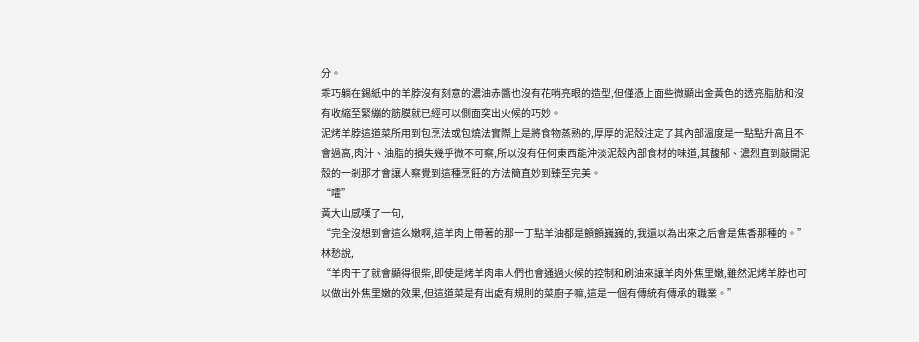分。
乖巧躺在錫紙中的羊脖沒有刻意的濃油赤醬也沒有花哨亮眼的造型,但僅憑上面些微顯出金黃色的透亮脂肪和沒有收縮至緊繃的筋膜就已經可以側面突出火候的巧妙。
泥烤羊脖這道菜所用到包烹法或包燒法實際上是將食物蒸熟的,厚厚的泥殼注定了其內部溫度是一點點升高且不會過高,肉汁、油脂的損失幾乎微不可察,所以沒有任何東西能沖淡泥殼內部食材的味道,其馥郁、濃烈直到敲開泥殼的一剎那才會讓人察覺到這種烹飪的方法簡直妙到臻至完美。
“嚯”
黃大山感嘆了一句,
“完全沒想到會這么嫩啊,這羊肉上帶著的那一丁點羊油都是顫顫巍巍的,我還以為出來之后會是焦香那種的。”
林愁說,
“羊肉干了就會顯得很柴,即使是烤羊肉串人們也會通過火候的控制和刷油來讓羊肉外焦里嫩,雖然泥烤羊脖也可以做出外焦里嫩的效果,但這道菜是有出處有規則的菜廚子嘛,這是一個有傳統有傳承的職業。”